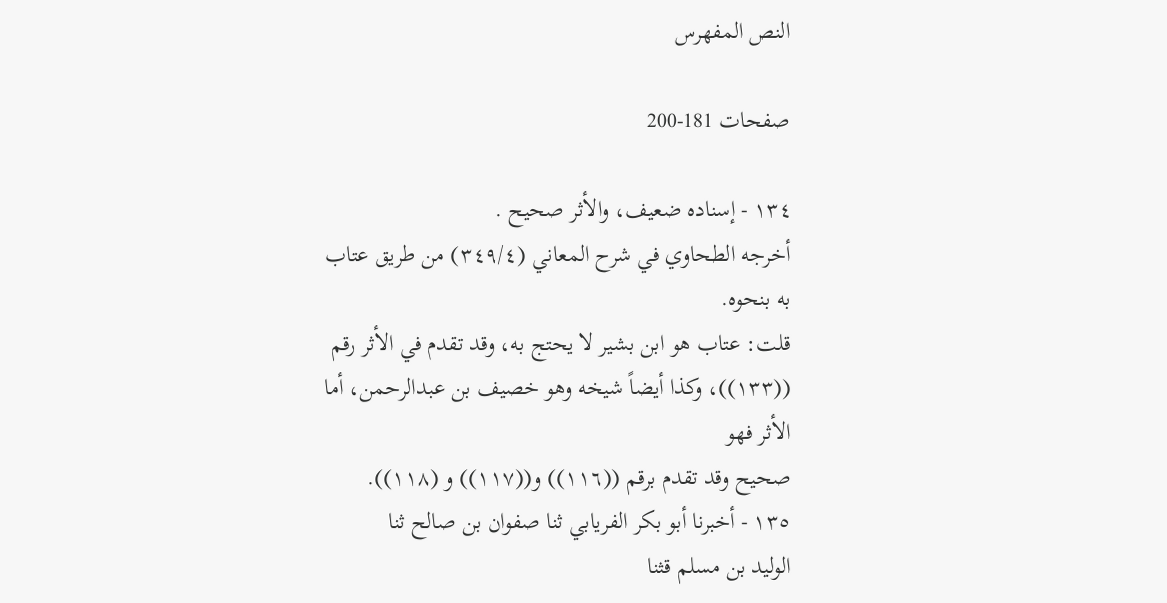النص المفهرس

صفحات 181-200

١٣٤ - إسناده ضعيف، والأثر صحيح .
أخرجه الطحاوي في شرح المعاني (٣٤٩/٤) من طريق عتاب
به بنحوه.
قلت: عتاب هو ابن بشير لا يحتج به، وقد تقدم في الأثر رقم
((١٣٣))، وكذا أيضاً شيخه وهو خصيف بن عبدالرحمن، أما الأثر فهو
صحيح وقد تقدم برقم ((١١٦)) و((١١٧)) و (١١٨)).
١٣٥ - أخبرنا أبو بكر الفريابي ثنا صفوان بن صالح ثنا
الوليد بن مسلم قثنا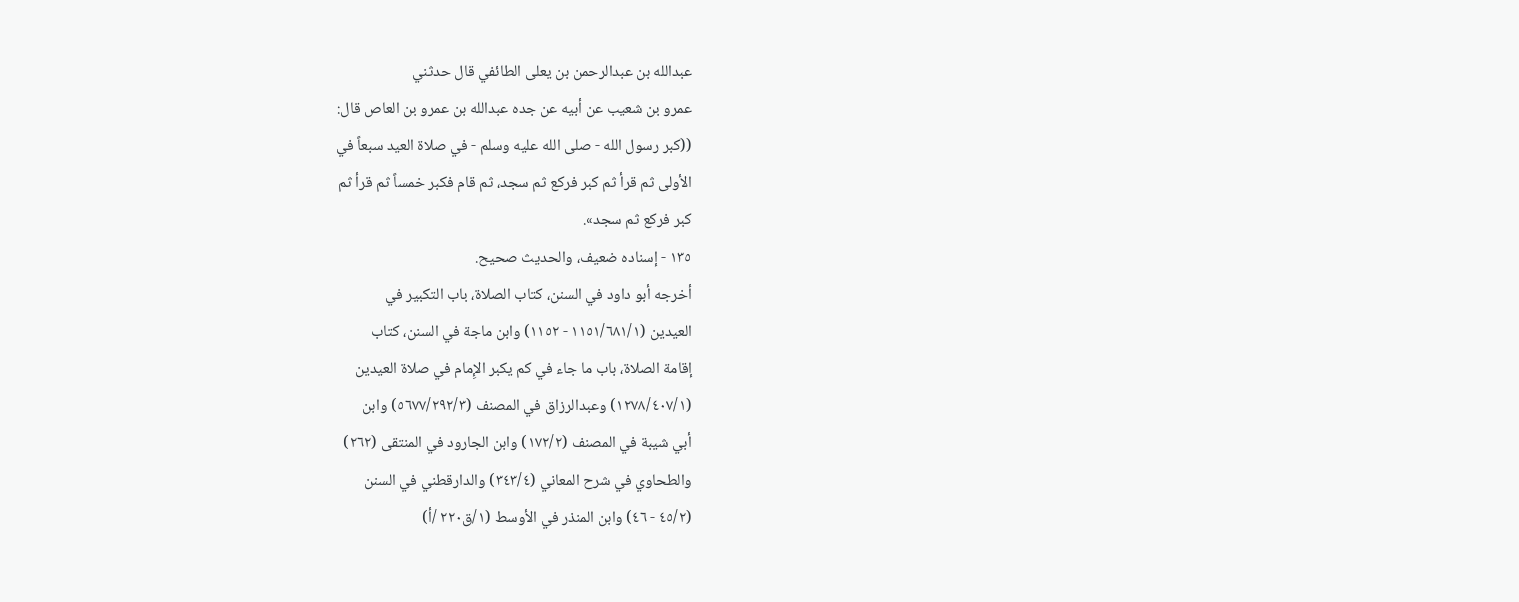عبدالله بن عبدالرحمن بن يعلى الطائفي قال حدثني
عمرو بن شعيب عن أبيه عن جده عبدالله بن عمرو بن العاص قال:
((كبر رسول الله - صلى الله عليه وسلم - في صلاة العيد سبعاً في
الأولى ثم قرأ ثم كبر فركع ثم سجد، ثم قام فكبر خمساً ثم قرأ ثم
کبر فرکع ثم سجد».
١٣٥ - إسناده ضعيف، والحديث صحيح.
أخرجه أبو داود في السنن، كتاب الصلاة، باب التكبير في
العيدين (١١٥١/٦٨١/١ - ١١٥٢) وابن ماجة في السنن، كتاب
إقامة الصلاة، باب ما جاء في كم يكبر الإِمام في صلاة العيدين
(١٢٧٨/٤٠٧/١) وعبدالرزاق في المصنف (٥٦٧٧/٢٩٢/٣) وابن
أبي شيبة في المصنف (١٧٢/٢) وابن الجارود في المنتقى (٢٦٢)
والطحاوي في شرح المعاني (٣٤٣/٤) والدارقطني في السنن
(٤٥/٢ - ٤٦) وابن المنذر في الأوسط (١/ق٢٢٠ /أ)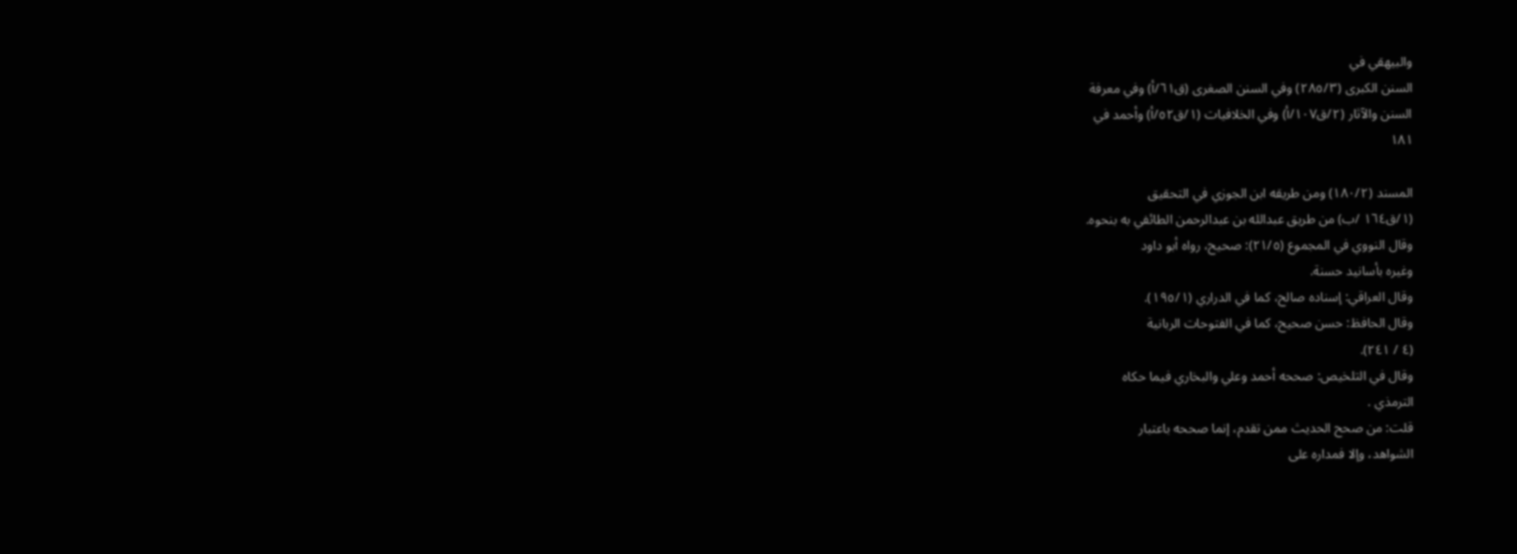والبيهقي في
السنن الكبرى (٢٨٥/٣) وفي السنن الصغرى (ق٦١/أ) وفي معرفة
السنن والآثار (٢/ق١٠٧/أ) وفي الخلافيات (١/ق٥٢/أ) وأحمد في
١٨١

المسند (١٨٠/٢) ومن طريقه ابن الجوزي في التحقيق
(١/ق١٦٤ /ب) من طريق عبدالله بن عبدالرحمن الطائفي به بنحوه.
وقال النووي في المجموع (٢١/٥): صحيح، رواه أبو داود
وغيره بأسانيد حسنة.
وقال العراقي: إسناده صالح، كما في الدراري (١٩٥/١).
وقال الحافظ: حسن صحيح، كما في الفتوحات الربانية
(٤ / ٢٤١).
وقال في التلخيص: صححه أحمد وعلي والبخاري فيما حكاه
الترمذي .
قلت: من صحح الحديث ممن تقدم، إنما صححه باعتبار
الشواهد، وإلا فمداره على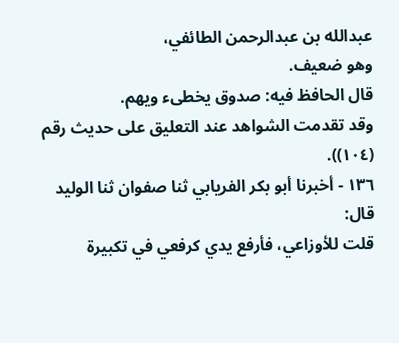عبدالله بن عبدالرحمن الطائفي،
وهو ضعيف.
قال الحافظ فيه: صدوق يخطىء ويهم.
وقد تقدمت الشواهد عند التعليق على حديث رقم (١٠٤)).
١٣٦ - أخبرنا أبو بكر الفريابي ثنا صفوان ثنا الوليد قال:
قلت للأوزاعي، فأرفع يدي كرفعي في تكبيرة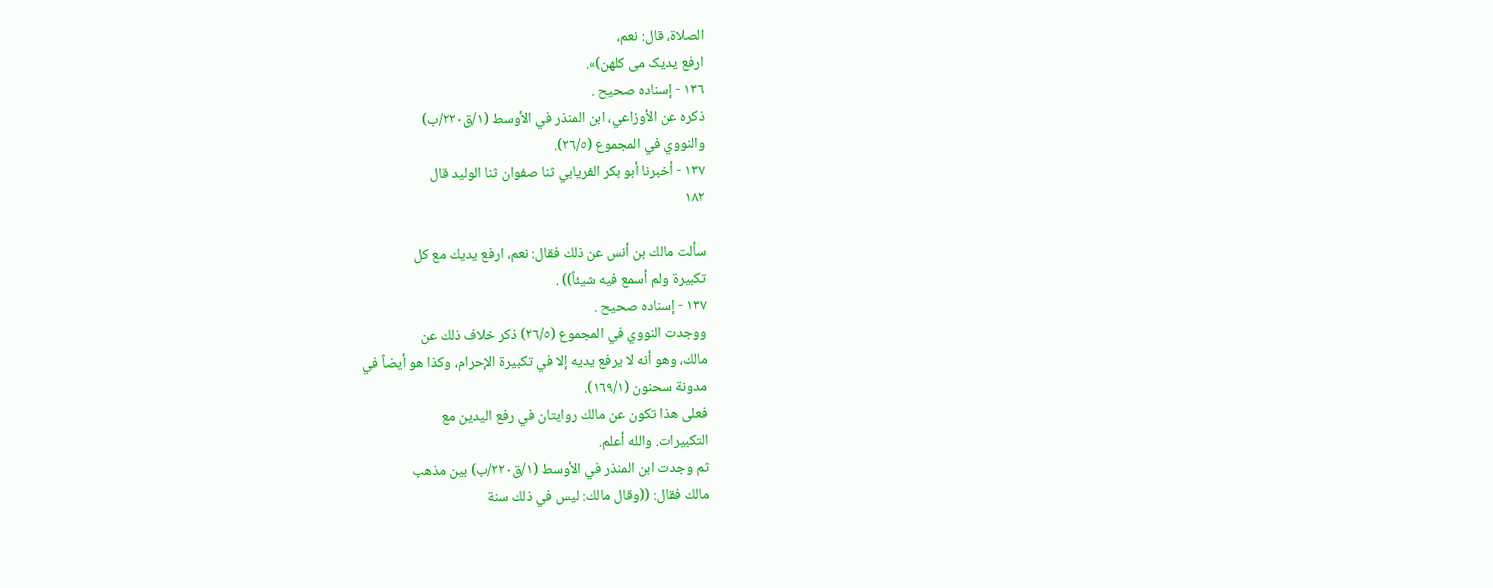الصلاة، قال: نعم،
ارفع یدیک می کلهن)».
١٣٦ - إسناده صحيح .
ذكره عن الأوزاعي، ابن المنذر في الأوسط (١/ق٢٢٠/ب)
والنووي في المجموع (٢٦/٥).
١٣٧ - أخبرنا أبو بكر الفريابي ثنا صفوان ثنا الوليد قال
١٨٢

سألت مالك بن أنس عن ذلك فقال: نعم، ارفع يديك مع كل
تكبيرة ولم أسمع فيه شيئاً)) .
١٣٧ - إسناده صحيح .
ووجدت النووي في المجموع (٢٦/٥) ذكر خلاف ذلك عن
مالك، وهو أنه لا يرفع يديه إلا في تكبيرة الإحرام، وكذا هو أيضاً في
مدونة سحنون (١٦٩/١).
فعلى هذا تكون عن مالك روايتان في رفع اليدين مع
التكبيرات. والله أعلم.
ثم وجدت ابن المنذر في الأوسط (١/ق٢٢٠/ب) بين مذهب
مالك فقال: ((وقال مالك: ليس في ذلك سنة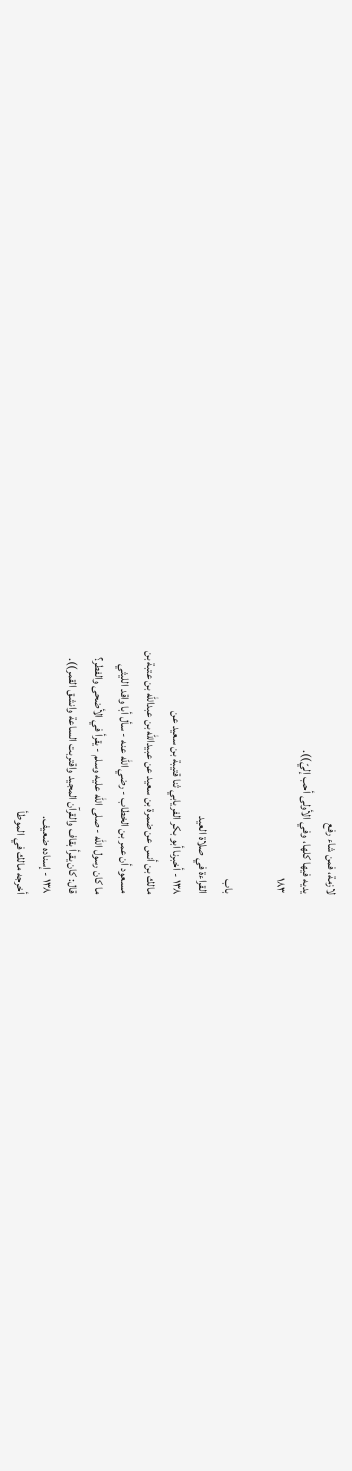لازمة، فمن شاء رفع
يديه فيها كلها، وفي الأولى أحب إليّ)).
١٨٣

باب
القراءة في صلاة العيد
١٣٨ - أخبرنا أبو بكر الفريابي ثنا قتيبة بن سعيد عن
مالك بن أنس عن ضمرة بن سعيد عن عبيدالله بن عبدالله بن عتبة بن
مسعود أن عمر بن الخطاب - رضي الله عنه - سأل أبا واقد الليثي
ما كان رسول الله - صلى الله عليه وسلم - يقرأ في الأضحى والفطر؟
قال: كان يقرأ بقاف والقرآن المجيد واقتربت الساعة وانشق القمر)).
١٣٨ - إسناده ضعيف.
أخرجه مالك في الموطأ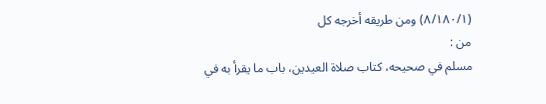(٨/١٨٠/١) ومن طريقه أخرجه كل
من :
مسلم في صحيحه، كتاب صلاة العيدين، باب ما يقرأ به في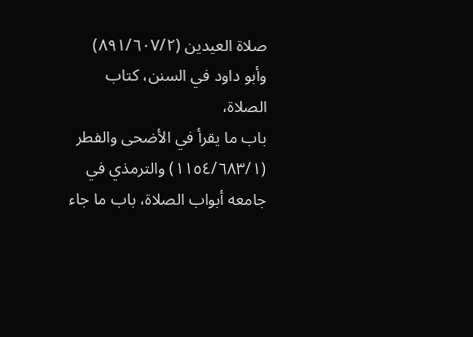صلاة العيدين (٨٩١/٦٠٧/٢) وأبو داود في السنن، كتاب الصلاة،
باب ما يقرأ في الأضحى والفطر (١١٥٤/٦٨٣/١) والترمذي في
جامعه أبواب الصلاة، باب ما جاء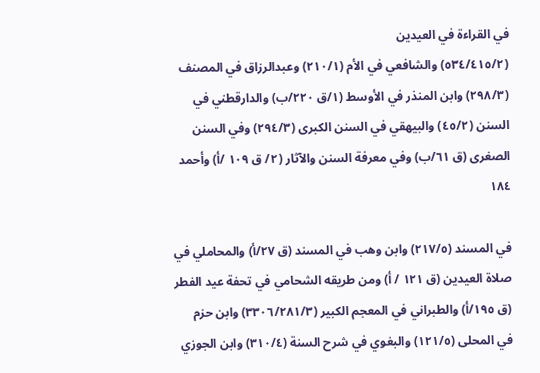في القراءة في العيدين
(٥٣٤/٤١٥/٢) والشافعي في الأم (٢١٠/١) وعبدالرزاق في المصنف
(٢٩٨/٣) وابن المنذر في الأوسط (١/ق ٢٢٠/ب) والدارقطني في
السنن (٤٥/٢) والبيهقي في السنن الكبرى (٢٩٤/٣) وفي السنن
الصغرى (ق ٦١/ب) وفي معرفة السنن والآثار (٢/ ق ١٠٩ /أ) وأحمد
١٨٤

في المسند (٢١٧/٥) وابن وهب في المسند (ق ٢٧/أ) والمحاملي في
صلاة العيدين (ق ١٢١ / أ) ومن طريقه الشحامي في تحفة عيد الفطر
(ق ١٩٥/أ) والطبراني في المعجم الكبير (٣٣٠٦/٢٨١/٣) وابن حزم
في المحلى (١٢١/٥) والبغوي في شرح السنة (٣١٠/٤) وابن الجوزي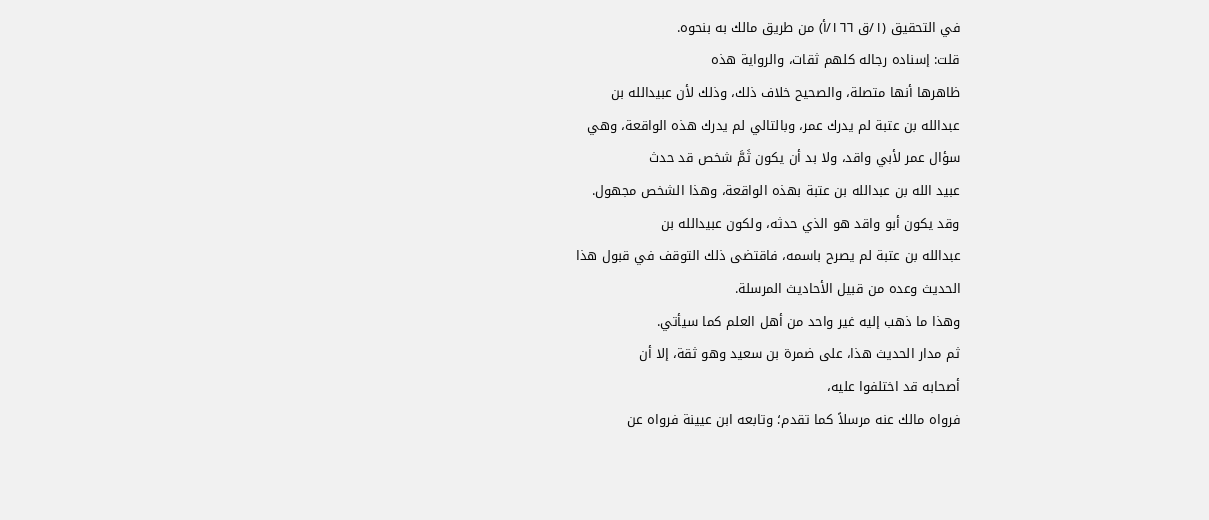في التحقيق (١/ق ١٦٦/أ) من طريق مالك به بنحوه.
قلت: إسناده رجاله كلهم ثقات، والرواية هذه
ظاهرها أنها متصلة، والصحيح خلاف ذلك، وذلك لأن عبيدالله بن
عبدالله بن عتبة لم يدرك عمر، وبالتالي لم يدرك هذه الواقعة، وهي
سؤال عمر لأبي واقد، ولا بد أن يكون ثَمَّ شخص قد حدث
عبيد الله بن عبدالله بن عتبة بهذه الواقعة، وهذا الشخص مجهول.
وقد يكون أبو واقد هو الذي حدثه، ولكون عبيدالله بن
عبدالله بن عتبة لم يصرح باسمه، فاقتضى ذلك التوقف في قبول هذا
الحديث وعده من قبيل الأحاديث المرسلة.
وهذا ما ذهب إليه غير واحد من أهل العلم كما سيأتي.
ثم مدار الحديث هذا، على ضمرة بن سعيد وهو ثقة، إلا أن
أصحابه قد اختلفوا علیه،
فرواه مالك عنه مرسلاً كما تقدم؛ وتابعه ابن عيينة فرواه عن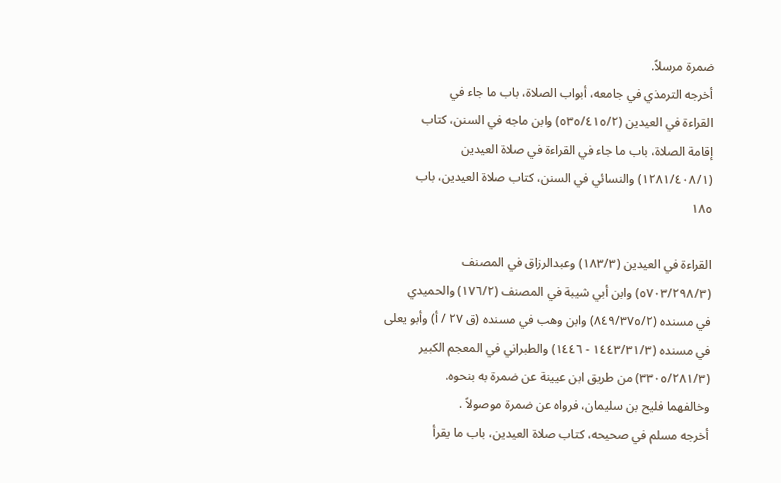ضمرة مرسلاً.
أخرجه الترمذي في جامعه، أبواب الصلاة، باب ما جاء في
القراءة في العيدين (٥٣٥/٤١٥/٢) وابن ماجه في السنن، كتاب
إقامة الصلاة، باب ما جاء في القراءة في صلاة العيدين
(١٢٨١/٤٠٨/١) والنسائي في السنن، كتاب صلاة العيدين، باب
١٨٥

القراءة في العيدين (١٨٣/٣) وعبدالرزاق في المصنف
(٥٧٠٣/٢٩٨/٣) وابن أبي شيبة في المصنف (١٧٦/٢) والحميدي
في مسنده (٨٤٩/٣٧٥/٢) وابن وهب في مسنده (ق ٢٧ / أ) وأبو يعلى
في مسنده (١٤٤٣/٣١/٣ - ١٤٤٦) والطبراني في المعجم الكبير
(٣٣٠٥/٢٨١/٣) من طريق ابن عيينة عن ضمرة به بنحوه.
وخالفهما فليح بن سليمان، فرواه عن ضمرة موصولاً .
أخرجه مسلم في صحيحه، كتاب صلاة العيدين، باب ما يقرأ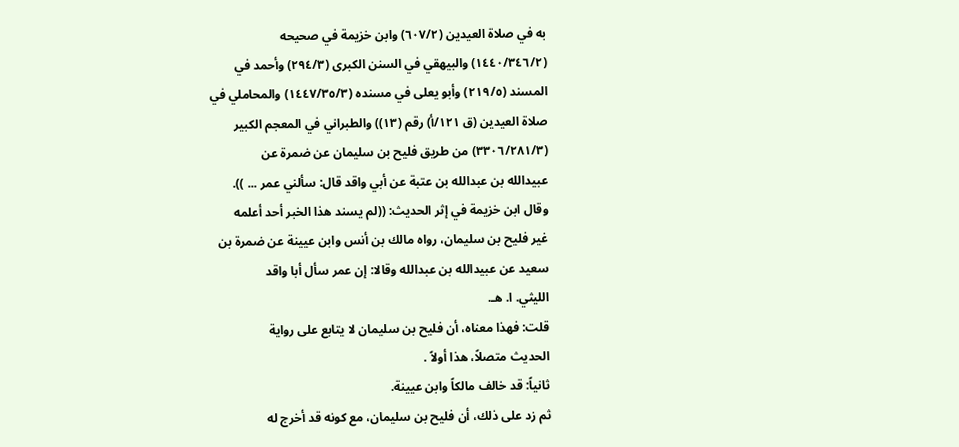به في صلاة العيدين (٦٠٧/٢) وابن خزيمة في صحيحه
(١٤٤٠/٣٤٦/٢) والبيهقي في السنن الكبرى (٢٩٤/٣) وأحمد في
المسند (٢١٩/٥) وأبو يعلى في مسنده (١٤٤٧/٣٥/٣) والمحاملي في
صلاة العيدين (ق ١٢١/أ) رقم (١٣)) والطبراني في المعجم الكبير
(٣٣٠٦/٢٨١/٣) من طريق فليح بن سليمان عن ضمرة عن
عبيدالله بن عبدالله بن عتبة عن أبي واقد قال: سألني عمر ... )).
وقال ابن خزيمة في إثر الحديث: ((لم يسند هذا الخبر أحد أعلمه
غير فليح بن سليمان، رواه مالك بن أنس وابن عيينة عن ضمرة بن
سعيد عن عبيدالله بن عبدالله وقالا: إن عمر سأل أبا واقد
الليثي. ا. هـ.
قلت: فهذا معناه، أن فليح بن سليمان لا يتابع على رواية
الحديث متصلاً، هذا أولاً .
ثانياً: قد خالف مالكاً وابن عيينة.
ثم زد على ذلك، أن فليح بن سليمان، مع كونه قد أخرج له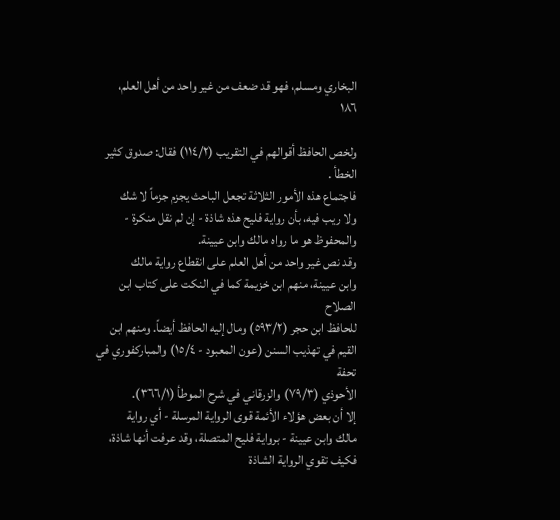البخاري ومسلم، فهو قد ضعف من غير واحد من أهل العلم،
١٨٦

ولخص الحافظ أقوالهم في التقريب (١١٤/٢) فقال: صدوق كثير
الخطأ .
فاجتماع هذه الأمور الثلاثة تجعل الباحث يجزم جزماً لا شك
ولا ريب فيه، بأن رواية فليح هذه شاذة - إن لم نقل منكرة -
والمحفوظ هو ما رواه مالك وابن عيينة.
وقد نص غير واحد من أهل العلم على انقطاع رواية مالك
وابن عيينة، منهم ابن خزيمة كما في النكت على كتاب ابن الصلاح
للحافظ ابن حجر (٥٩٣/٢) ومال إليه الحافظ أيضاً. ومنهم ابن
القيم في تهذيب السنن (عون المعبود - ١٥/٤) والمباركفوري في تحفة
الأحوذي (٧٩/٣) والزرقاني في شرح الموطأ (٣٦٦/١).
إلا أن بعض هؤلاء الأئمة قوى الرواية المرسلة - أي رواية
مالك وابن عيينة - برواية فليح المتصلة، وقد عرفت أنها شاذة،
فكيف تقوي الرواية الشاذة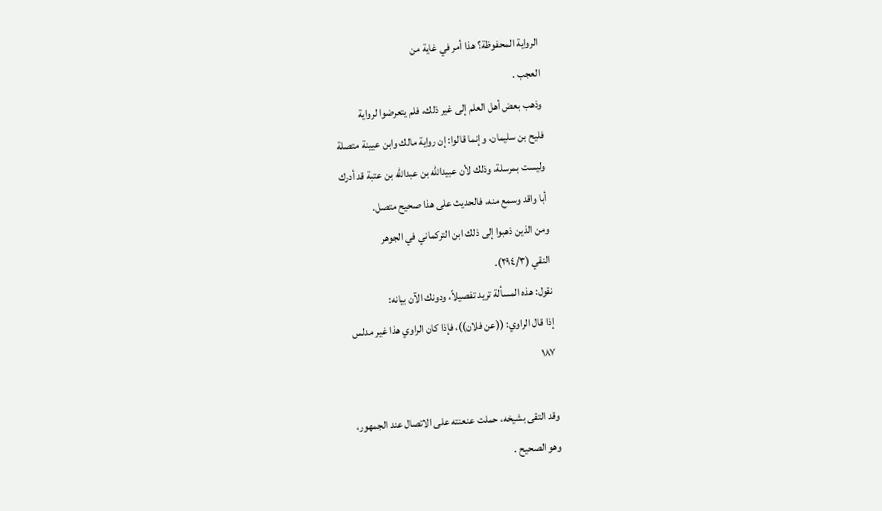الرواية المحفوظة؟ هذا أمر في غاية من
العجب .
وذهب بعض أهل العلم إلى غير ذلك، فلم يتعرضوا لرواية
فليح بن سليمان، وإنما قالوا: إن رواية مالك وابن عيينة متصلة
وليست بمرسلة، وذلك لأن عبيدالله بن عبدالله بن عتبة قد أدرك
أبا واقد وسمع منه، فالحديث على هذا صحيح متصل.
ومن الذين ذهبوا إلى ذلك ابن التركماني في الجوهر
النقي (٢٩٤/٣).
نقول: هذه المسألة تريد تفصيلاً، ودونك الآن بيانه:
إذا قال الراوي: ((عن فلان))، فإذا كان الراوي هذا غير مدلس
١٨٧

وقد التقى بشيخه، حملت عنعنته على الاتصال عند الجمهور،
وهو الصحيح .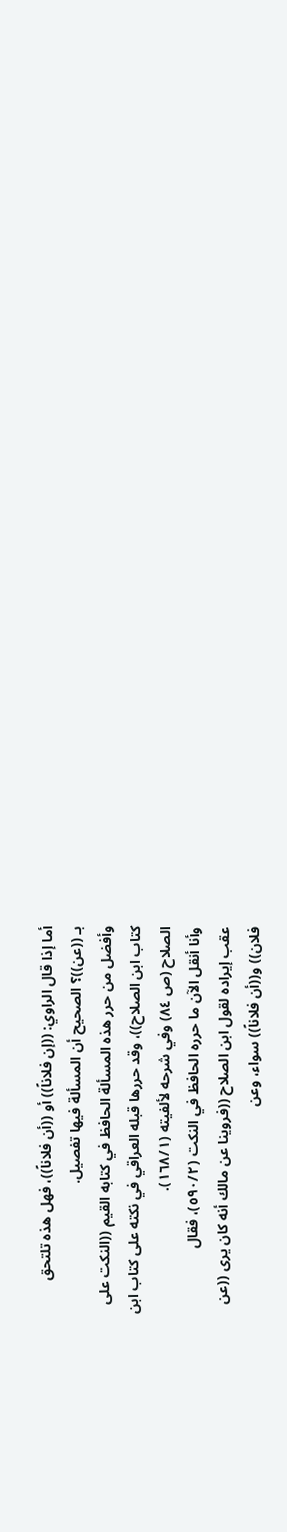أما إذا قال الراوي: ((إن فلاناً)) أو ((أن فلاناً))، فهل هذه تلتحق
بـ ((عن))؟ الصحيح أن المسألة فيها تفصيل.
وأفضل من حرر هذه المسألة الحافظ في كتابه القيم ((النكت على
كتاب ابن الصلاح))، وقد حررها قبله العراقي في نكته على كتاب ابن
الصلاح (ص ٨٤) وفي شرحه لألفيته (١٦٨/١).
وأنا أنقل الآن ما حرره الحافظ في النكت (٥٩٠/٢)، فقال
عقب إيراده لقول ابن الصلاح ((فروينا عن مالك أنه كان يرى ((عن
فلان)) و((أن فلاناً)) سواء، وعن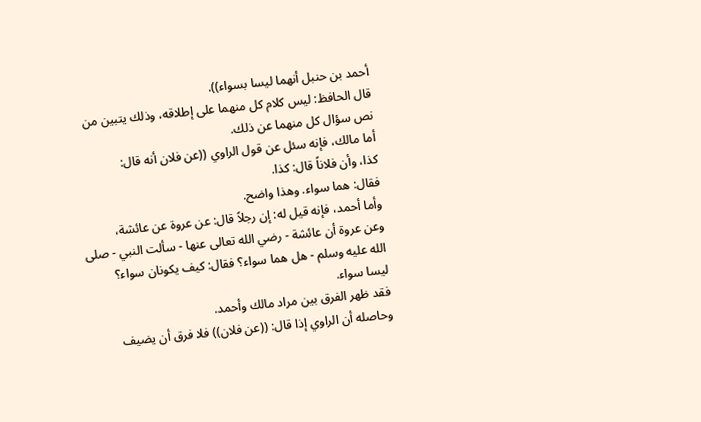أحمد بن حنبل أنهما ليسا بسواء)).
قال الحافظ: ليس كلام كل منهما على إطلاقه، وذلك يتبين من
نص سؤال كل منهما عن ذلك.
أما مالك، فإنه سئل عن قول الراوي ((عن فلان أنه قال:
كذا، وأن فلاناً قال: كذا.
فقال: هما سواء. وهذا واضح.
وأما أحمد، فإنه قيل له: إن رجلاً قال: عن عروة عن عائشة،
وعن عروة أن عائشة - رضي الله تعالى عنها - سألت النبي - صلى
الله عليه وسلم - هل هما سواء؟ فقال: كيف يكونان سواء؟
ليسا سواء.
فقد ظهر الفرق بين مراد مالك وأحمد.
وحاصله أن الراوي إذا قال: ((عن فلان)) فلا فرق أن يضيف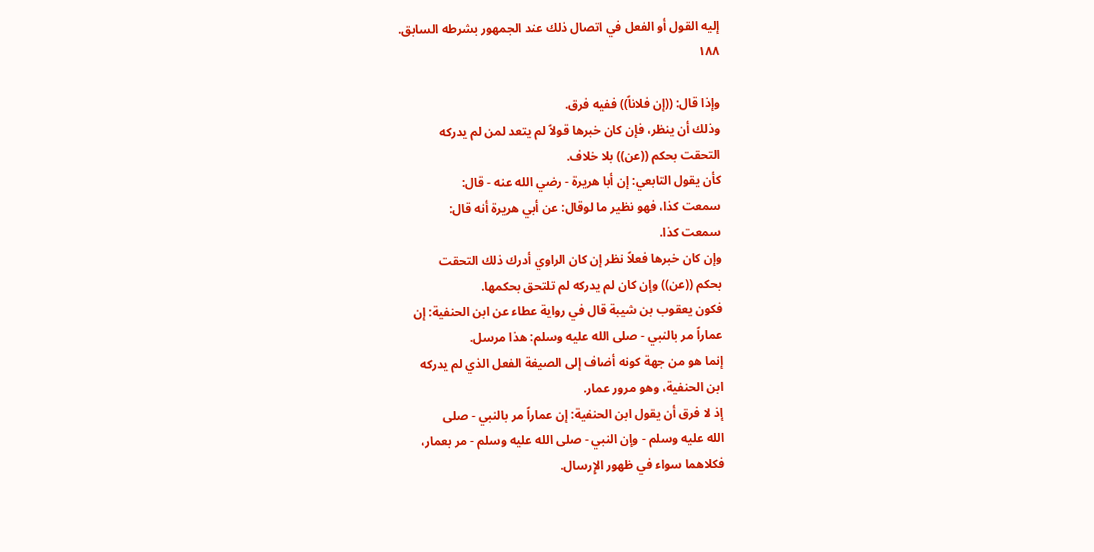إليه القول أو الفعل في اتصال ذلك عند الجمهور بشرطه السابق.
١٨٨

وإذا قال: ((إن فلاناً)) ففيه فرق.
وذلك أن ينظر، فإن كان خبرها قولاً لم يتعد لمن لم يدركه
التحقت بحكم ((عن)) بلا خلاف.
كأن يقول التابعي: إن أبا هريرة - رضي الله عنه - قال:
سمعت كذا، فهو نظير ما لوقال: عن أبي هريرة أنه قال:
سمعت کذا.
وإن كان خبرها فعلاً نظر إن كان الراوي أدرك ذلك التحقت
بحكم ((عن)) وإن كان لم يدركه لم تلتحق بحكمها.
فكون يعقوب بن شيبة قال في رواية عطاء عن ابن الحنفية: إن
عماراً مر بالنبي - صلى الله عليه وسلم: هذا مرسل.
إنما هو من جهة كونه أضاف إلى الصيغة الفعل الذي لم يدركه
ابن الحنفية، وهو مرور عمار.
إذ لا فرق أن يقول ابن الحنفية: إن عماراً مر بالنبي - صلى
الله عليه وسلم - وإن النبي - صلى الله عليه وسلم - مر بعمار،
فكلاهما سواء في ظهور الإِرسال.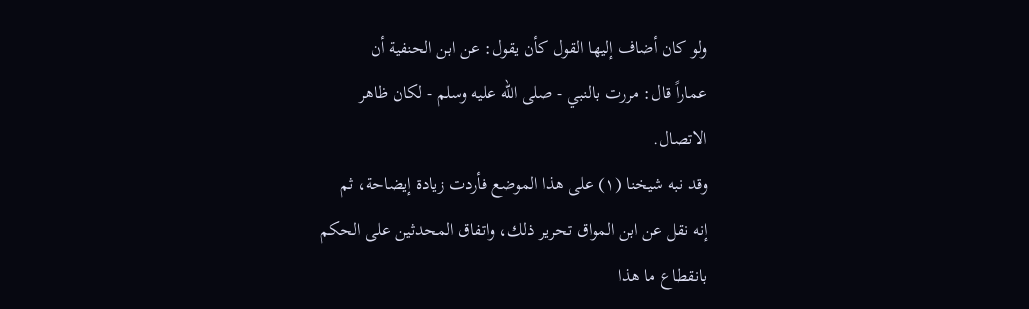ولو كان أضاف إليها القول كأن يقول: عن ابن الحنفية أن
عماراً قال: مررت بالنبي - صلى الله عليه وسلم - لكان ظاهر
الاتصال.
وقد نبه شيخنا (١) على هذا الموضع فأردت زيادة إيضاحة، ثم
إنه نقل عن ابن المواق تحرير ذلك، واتفاق المحدثين على الحكم
بانقطاع ما هذا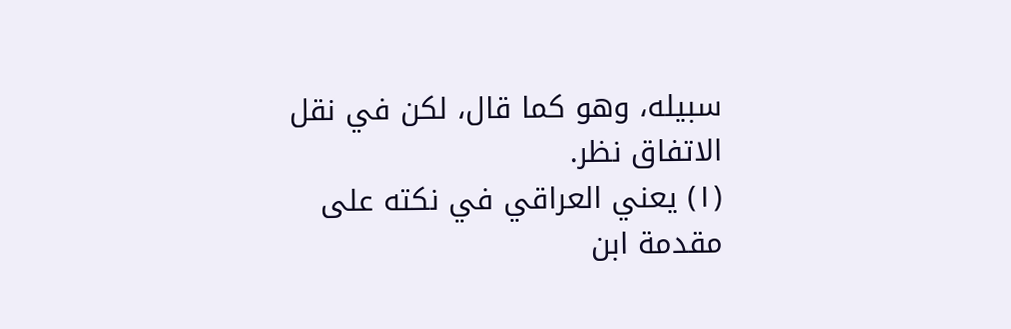سبيله، وهو كما قال، لكن في نقل الاتفاق نظر.
(١) يعني العراقي في نكته على مقدمة ابن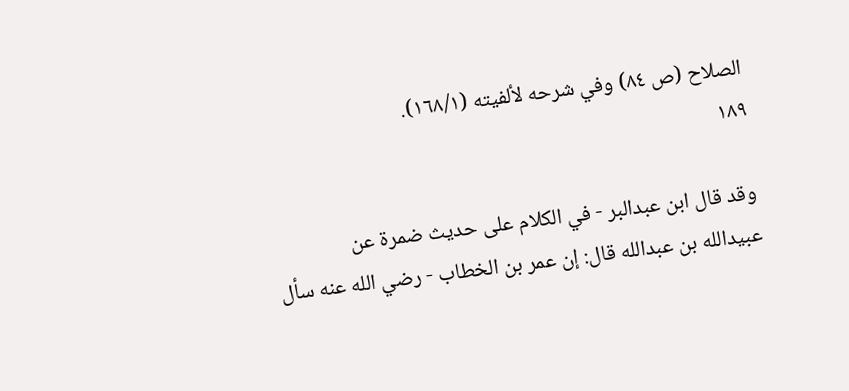الصلاح (ص ٨٤) وفي شرحه لألفيته (١٦٨/١).
١٨٩

وقد قال ابن عبدالبر - في الكلام على حديث ضمرة عن
عبيدالله بن عبدالله قال: إن عمر بن الخطاب - رضي الله عنه سأل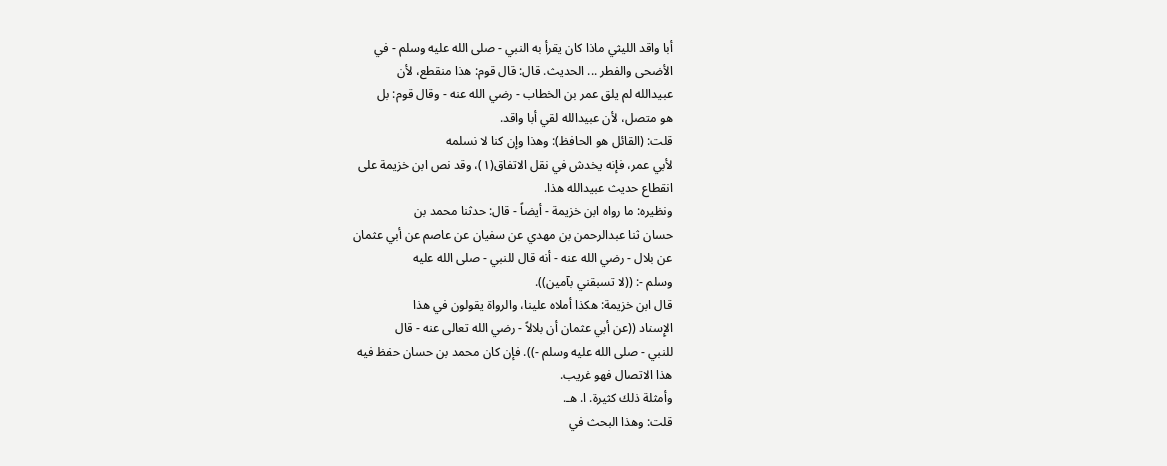أبا واقد الليثي ماذا كان يقرأ به النبي - صلى الله عليه وسلم - في
الأضحى والفطر ... الحديث. قال: قال قوم: هذا منقطع، لأن
عبيدالله لم يلق عمر بن الخطاب - رضي الله عنه - وقال قوم: بل
هو متصل، لأن عبيدالله لقي أبا واقد.
قلت: (القائل هو الحافظ): وهذا وإن كنا لا نسلمه
لأبي عمر، فإنه يخدش في نقل الاتفاق(١)، وقد نص ابن خزيمة على
انقطاع حديث عبيدالله هذا.
ونظيره: ما رواه ابن خزيمة - أيضاً - قال: حدثنا محمد بن
حسان ثنا عبدالرحمن بن مهدي عن سفيان عن عاصم عن أبي عثمان
عن بلال - رضي الله عنه - أنه قال للنبي - صلى الله عليه
وسلم -: ((لا تسبقني بآمين)).
قال ابن خزيمة: هكذا أملاه علينا، والرواة يقولون في هذا
الإِسناد ((عن أبي عثمان أن بلالاً - رضي الله تعالى عنه - قال
للنبي - صلى الله عليه وسلم -)). فإن كان محمد بن حسان حفظ فيه
هذا الاتصال فهو غريب.
وأمثلة ذلك كثيرة. ا. هـ.
قلت: وهذا البحث في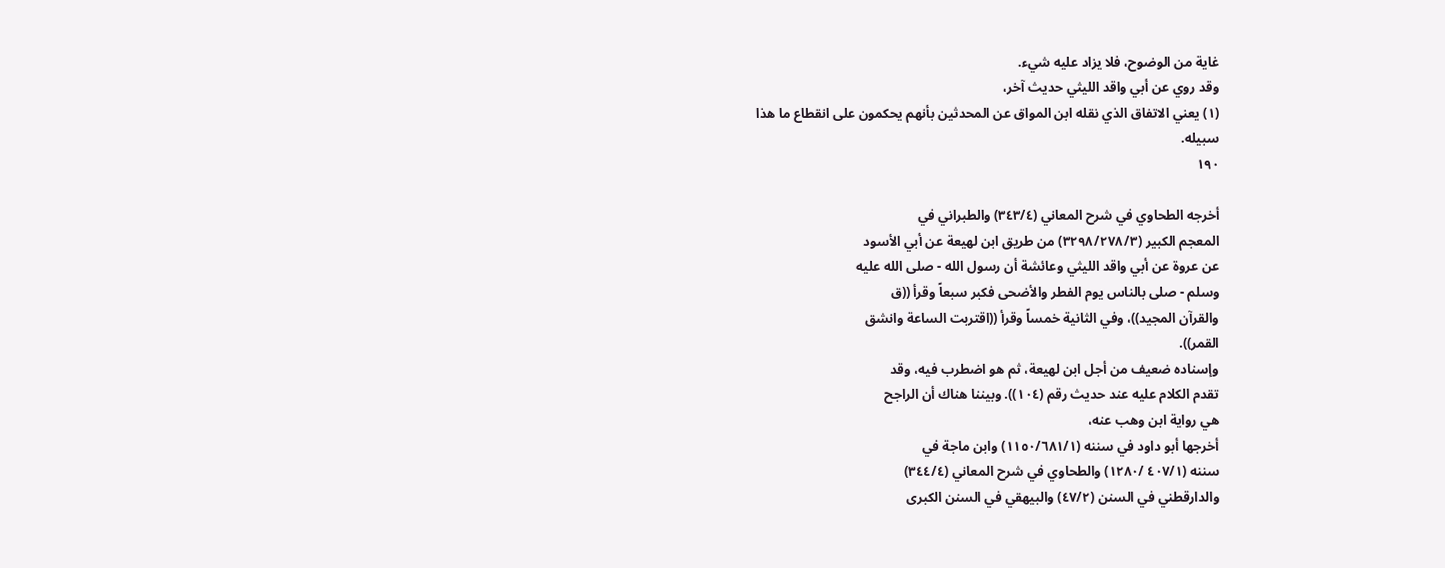غاية من الوضوح، فلا يزاد عليه شيء.
وقد روي عن أبي واقد الليثي حديث آخر،
(١) يعني الاتفاق الذي نقله ابن المواق عن المحدثين بأنهم يحكمون على انقطاع ما هذا
سبيله.
١٩٠

أخرجه الطحاوي في شرح المعاني (٣٤٣/٤) والطبراني في
المعجم الكبير (٣٢٩٨/٢٧٨/٣) من طريق ابن لهيعة عن أبي الأسود
عن عروة عن أبي واقد الليثي وعائشة أن رسول الله - صلى الله عليه
وسلم - صلى بالناس يوم الفطر والأضحى فكبر سبعاً وقرأ ((ق
والقرآن المجيد))، وفي الثانية خمساً وقرأ ((اقتربت الساعة وانشق
القمر)).
وإسناده ضعيف من أجل ابن لهيعة، ثم هو اضطرب فيه، وقد
تقدم الكلام عليه عند حديث رقم (١٠٤)). وبيننا هناك أن الراجح
هي رواية ابن وهب عنه،
أخرجها أبو داود في سننه (١١٥٠/٦٨١/١) وابن ماجة في
سننه (٤٠٧/١ /١٢٨٠) والطحاوي في شرح المعاني (٣٤٤/٤)
والدارقطني في السنن (٤٧/٢) والبيهقي في السنن الكبرى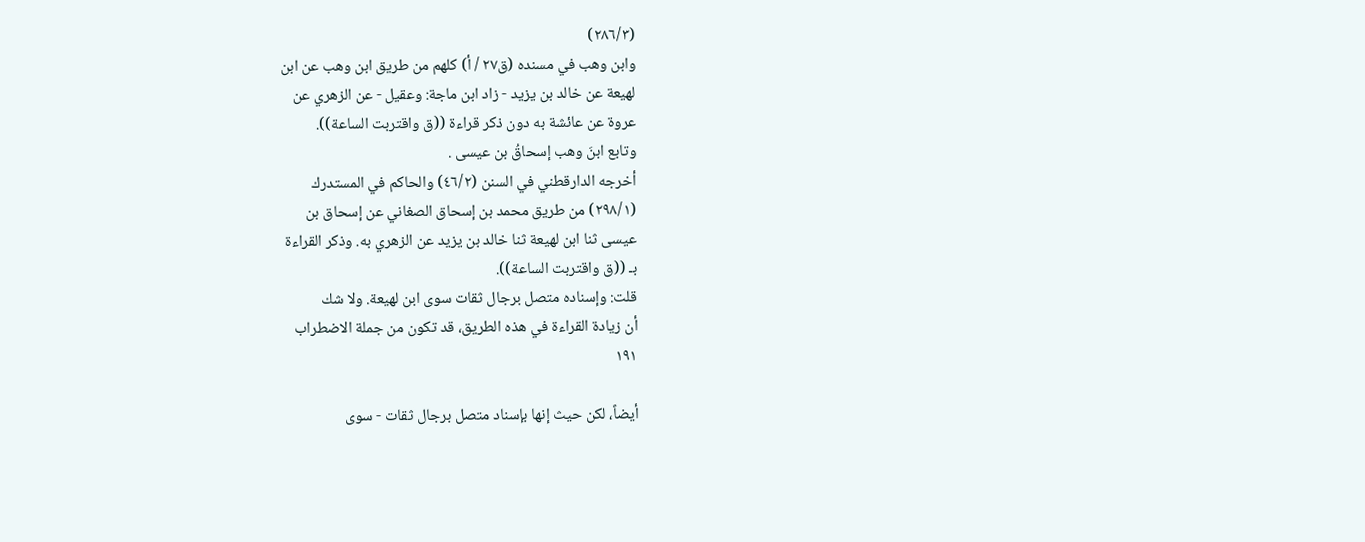(٢٨٦/٣)
وابن وهب في مسنده (ق٢٧ / أ) كلهم من طريق ابن وهب عن ابن
لهيعة عن خالد بن يزيد - زاد ابن ماجة: وعقيل - عن الزهري عن
عروة عن عائشة به دون ذكر قراءة ((ق واقتربت الساعة)).
وتابع ابنَ وهب إسحاقُ بن عيسى .
أخرجه الدارقطني في السنن (٤٦/٢) والحاكم في المستدرك
(٢٩٨/١) من طريق محمد بن إسحاق الصغاني عن إسحاق بن
عيسى ثنا ابن لهيعة ثنا خالد بن يزيد عن الزهري به. وذكر القراءة
بـ ((ق واقتربت الساعة)).
قلت: وإسناده متصل برجال ثقات سوى ابن لهيعة. ولا شك
أن زيادة القراءة في هذه الطريق، قد تكون من جملة الاضطراب
١٩١

أيضاً، لكن حيث إنها بإسناد متصل برجال ثقات - سوى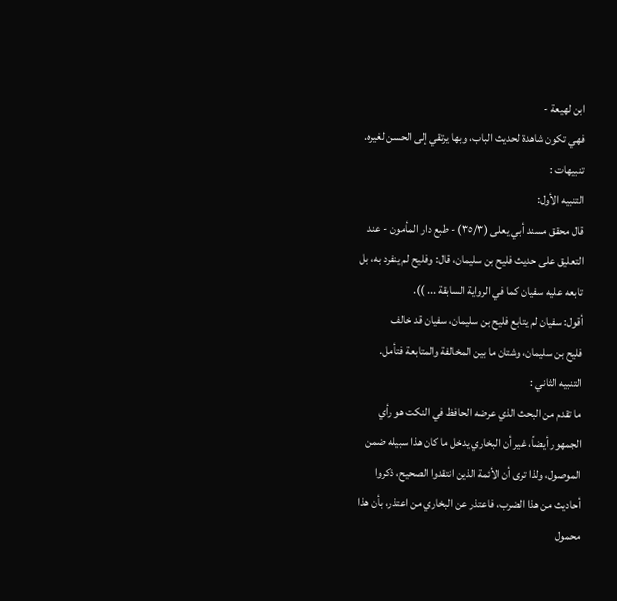ابن لهيعة -
فهي تكون شاهدة لحديث الباب، وبها يرتقي إلى الحسن لغيره.
تنبيهات :
التنبيه الأول:
قال محقق مسند أبي يعلى (٣٥/٣) - طبع دار المأمون - عند
التعليق على حديث فليح بن سليمان، قال: وفليح لم ينفرد به، بل
تابعه عليه سفيان كما في الرواية السابقة ... )).
أقول: سفيان لم يتابع فليح بن سليمان، سفيان قد خالف
فليح بن سليمان، وشتان ما بين المخالفة والمتابعة فتأمل.
التنبيه الثاني :
ما تقدم من البحث الذي عرضه الحافظ في النكت هو رأي
الجمهور أيضاً، غير أن البخاري يدخل ما كان هذا سبيله ضمن
الموصول، ولذا ترى أن الأئمة الذين انتقدوا الصحيح، ذكروا
أحاديث من هذا الضرب، فاعتذر عن البخاري من اعتذر، بأن هذا
محمول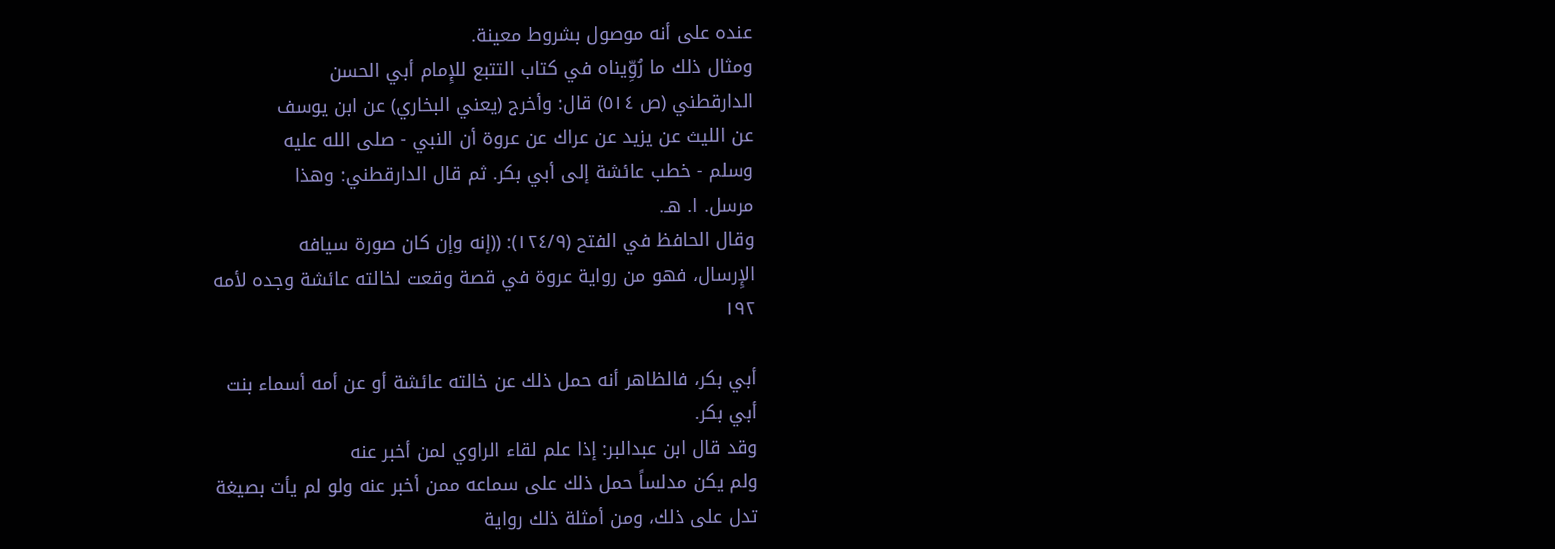عنده على أنه موصول بشروط معينة.
ومثال ذلك ما رُوِّيناه في كتاب التتبع للإِمام أبي الحسن
الدارقطني (ص ٥١٤) قال: وأخرج (يعني البخاري) عن ابن يوسف
عن الليث عن يزيد عن عراك عن عروة أن النبي - صلى الله عليه
وسلم - خطب عائشة إلى أبي بكر. ثم قال الدارقطني: وهذا
مرسل. ا. هـ.
وقال الحافظ في الفتح (١٢٤/٩): ((إنه وإن كان صورة سيافه
الإِرسال، فهو من رواية عروة في قصة وقعت لخالته عائشة وجده لأمه
١٩٢

أبي بكر، فالظاهر أنه حمل ذلك عن خالته عائشة أو عن أمه أسماء بنت
أبي بكر.
وقد قال ابن عبدالبر: إذا علم لقاء الراوي لمن أخبر عنه
ولم يكن مدلساً حمل ذلك على سماعه ممن أخبر عنه ولو لم يأت بصيغة
تدل على ذلك، ومن أمثلة ذلك رواية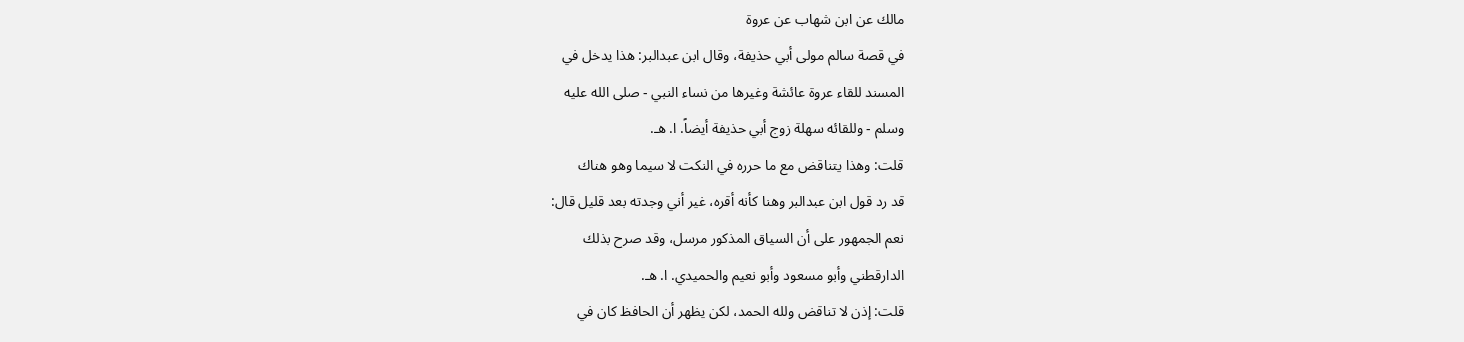مالك عن ابن شهاب عن عروة
في قصة سالم مولى أبي حذيفة، وقال ابن عبدالبر: هذا يدخل في
المسند للقاء عروة عائشة وغيرها من نساء النبي - صلى الله عليه
وسلم - وللقائه سهلة زوج أبي حذيفة أيضاً. ا. هـ.
قلت: وهذا يتناقض مع ما حرره في النكت لا سيما وهو هناك
قد رد قول ابن عبدالبر وهنا كأنه أقره، غير أني وجدته بعد قليل قال:
نعم الجمهور على أن السياق المذكور مرسل، وقد صرح بذلك
الدارقطني وأبو مسعود وأبو نعيم والحميدي. ا. هـ.
قلت: إذن لا تناقض ولله الحمد، لكن يظهر أن الحافظ كان في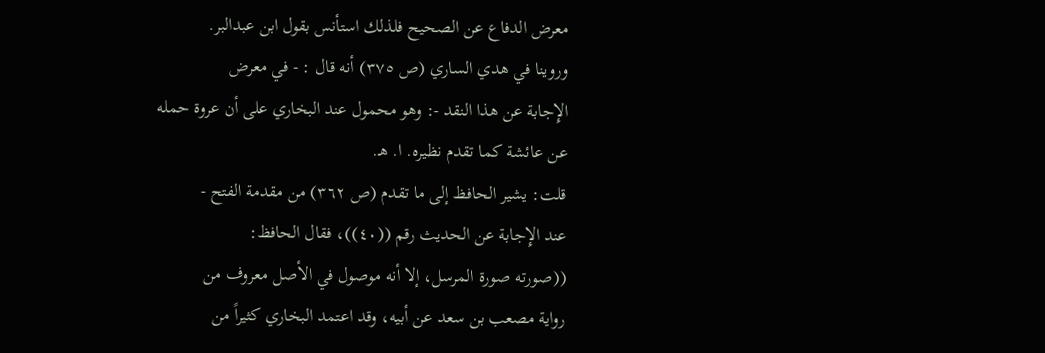معرض الدفاع عن الصحيح فلذلك استأنس بقول ابن عبدالبر.
وروينا في هدي الساري (ص ٣٧٥) أنه قال : - في معرض
الإِجابة عن هذا النقد -: وهو محمول عند البخاري على أن عروة حمله
عن عائشة كما تقدم نظيره. ا. هـ.
قلت: يشير الحافظ إلى ما تقدم (ص ٣٦٢) من مقدمة الفتح -
عند الإِجابة عن الحديث رقم ((٤٠))، فقال الحافظ:
((صورته صورة المرسل، إلا أنه موصول في الأصل معروف من
رواية مصعب بن سعد عن أبيه، وقد اعتمد البخاري كثيراً من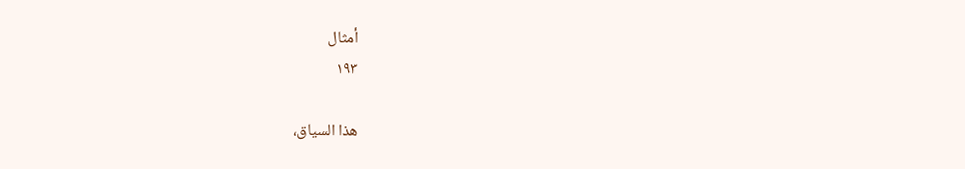أمثال
١٩٣

هذا السياق،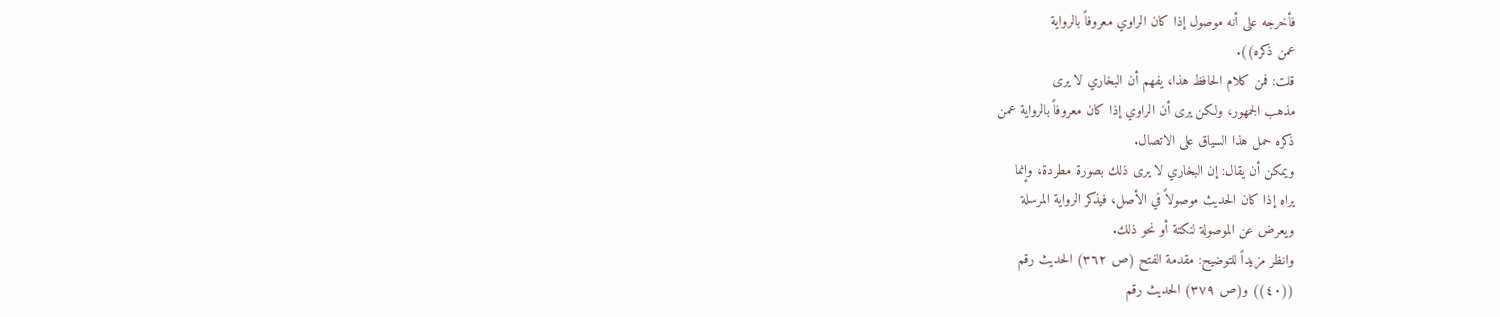فأخرجه على أنه موصول إذا كان الراوي معروفاً بالرواية
عمن ذكره)).
قلت: فمن كلام الحافظ هذا، يفهم أن البخاري لا يرى
مذهب الجمهور، ولكن يرى أن الراوي إذا كان معروفاً بالرواية عمن
ذكره حمل هذا السياق على الاتصال.
ويمكن أن يقال: إن البخاري لا يرى ذلك بصورة مطردة، وإنما
يراه إذا كان الحديث موصولاً في الأصل، فيذكر الرواية المرسلة
ويعرض عن الموصولة لنكتة أو نحو ذلك.
وانظر مزيداً للتوضيح: مقدمة الفتح (ص ٣٦٢) الحديث رقم
((٤٠)) و(ص ٣٧٩) الحديث رقم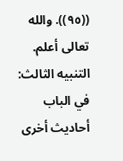((٩٥)). والله تعالى أعلم.
التنبيه الثالث:
في الباب أحاديث أخرى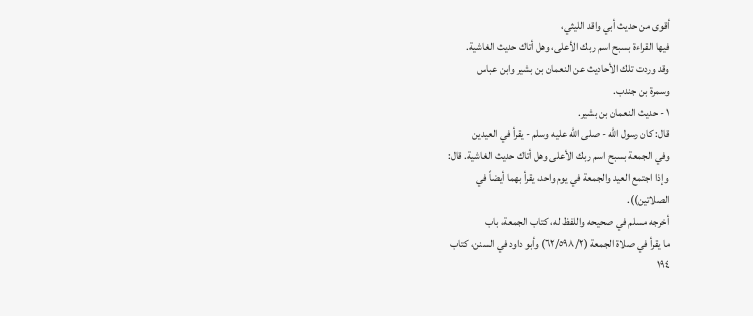أقوى من حديث أبي واقد الليثي،
فيها القراءة بسبح اسم ربك الأعلى، وهل أتاك حديث الغاشية.
وقد وردت تلك الأحاديث عن النعمان بن بشير وابن عباس
وسمرة بن جندب.
١ - حديث النعمان بن بشير.
قال: كان رسول الله - صلى الله عليه وسلم - يقرأ في العيدين
وفي الجمعة بسبح اسم ربك الأعلى وهل أتاك حديث الغاشية. قال:
وإذا اجتمع العيد والجمعة في يوم واحد، يقرأ بهما أيضاً في
الصلاتين)).
أخرجه مسلم في صحيحه واللفظ له، كتاب الجمعة، باب
ما يقرأ في صلاة الجمعة (٦٢/٥٩٨/٢) وأبو داود في السنن، كتاب
١٩٤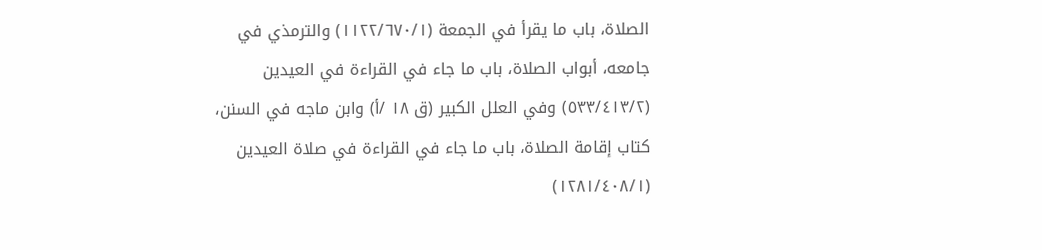الصلاة، باب ما يقرأ في الجمعة (١١٢٢/٦٧٠/١) والترمذي في
جامعه، أبواب الصلاة، باب ما جاء في القراءة في العيدين
(٥٣٣/٤١٣/٢) وفي العلل الكبير (ق ١٨ /أ) وابن ماجه في السنن،
كتاب إقامة الصلاة، باب ما جاء في القراءة في صلاة العيدين
(١٢٨١/٤٠٨/١)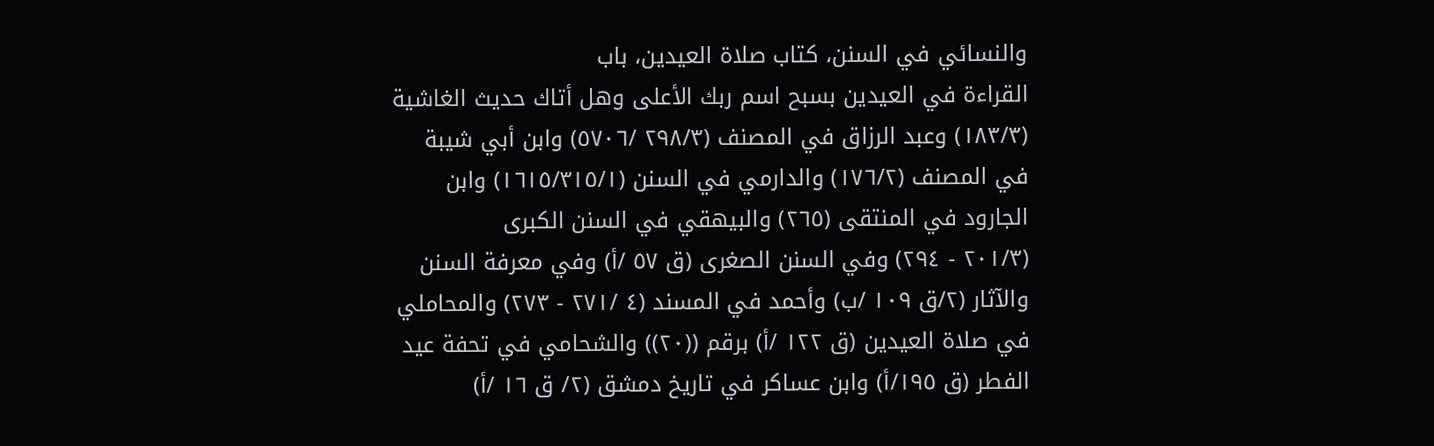والنسائي في السنن، كتاب صلاة العيدين، باب
القراءة في العيدين بسبح اسم ربك الأعلى وهل أتاك حديث الغاشية
(١٨٣/٣) وعبد الرزاق في المصنف (٢٩٨/٣ /٥٧٠٦) وابن أبي شيبة
في المصنف (١٧٦/٢) والدارمي في السنن (١٦١٥/٣١٥/١) وابن
الجارود في المنتقى (٢٦٥) والبيهقي في السنن الكبرى
(٢٠١/٣ - ٢٩٤) وفي السنن الصغرى (ق ٥٧ /أ) وفي معرفة السنن
والآثار (٢/ق ١٠٩ /ب) وأحمد في المسند (٤ /٢٧١ - ٢٧٣) والمحاملي
في صلاة العيدين (ق ١٢٢ /أ) برقم ((٢٠)) والشحامي في تحفة عيد
الفطر (ق ١٩٥/أ) وابن عساكر في تاريخ دمشق (٢/ ق ١٦ /أ)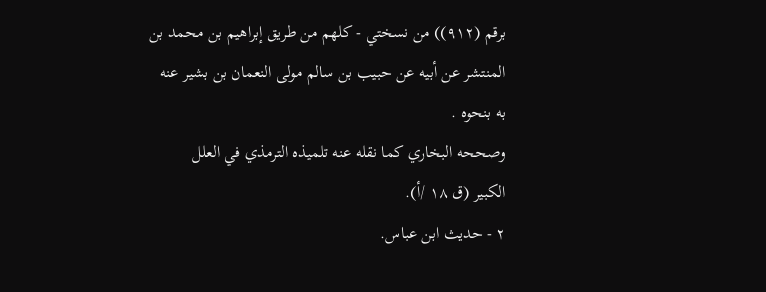برقم (٩١٢)) من نسختي - كلهم من طريق إبراهيم بن محمد بن
المنتشر عن أبيه عن حبيب بن سالم مولى النعمان بن بشير عنه
به بنحوه .
وصححه البخاري كما نقله عنه تلميذه الترمذي في العلل
الكبير (ق ١٨ /أ).
٢ - حديث ابن عباس.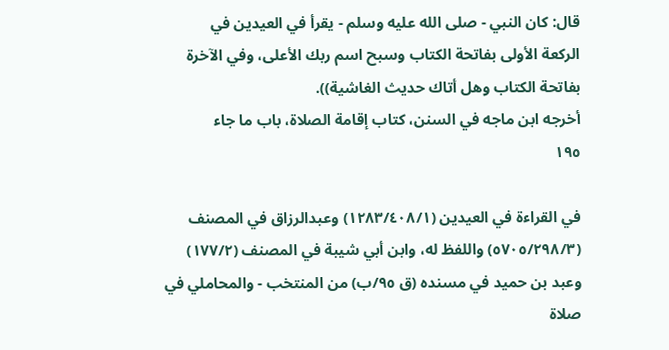قال: كان النبي - صلى الله عليه وسلم - يقرأ في العيدين في
الركعة الأولى بفاتحة الكتاب وسبح اسم ربك الأعلى، وفي الآخرة
بفاتحة الكتاب وهل أتاك حديث الغاشية)).
أخرجه ابن ماجه في السنن، كتاب إقامة الصلاة، باب ما جاء
١٩٥

في القراءة في العيدين (١٢٨٣/٤٠٨/١) وعبدالرزاق في المصنف
(٥٧٠٥/٢٩٨/٣) واللفظ له، وابن أبي شيبة في المصنف (١٧٧/٢)
وعبد بن حميد في مسنده (ق ٩٥/ب) من المنتخب - والمحاملي في
صلاة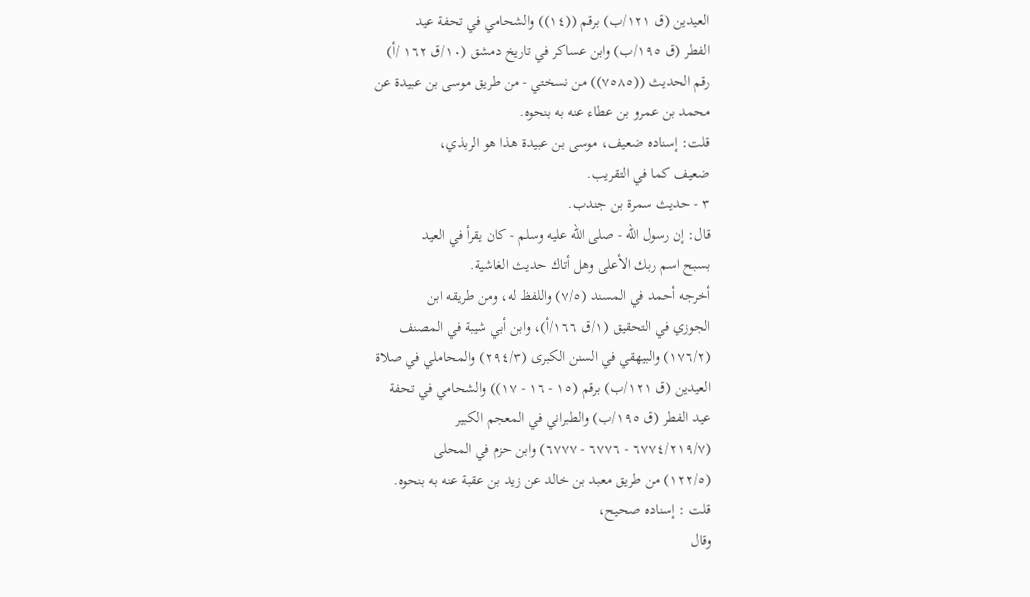العيدين (ق ١٢١/ب) برقم ((١٤)) والشحامي في تحفة عيد
الفطر (ق ١٩٥/ب) وابن عساكر في تاريخ دمشق (١٠/ق ١٦٢ /أ)
رقم الحديث ((٧٥٨٥)) من نسختي - من طريق موسى بن عبيدة عن
محمد بن عمرو بن عطاء عنه به بنحوه.
قلت: إسناده ضعيف، موسى بن عبيدة هذا هو الربذي،
ضعيف كما في التقريب.
٣ - حديث سمرة بن جندب.
قال: إن رسول الله - صلى الله عليه وسلم - كان يقرأ في العيد
بسبح اسم ربك الأعلى وهل أتاك حديث الغاشية.
أخرجه أحمد في المسند (٧/٥) واللفظ له، ومن طريقه ابن
الجوزي في التحقيق (١/ق ١٦٦/أ)، وابن أبي شيبة في المصنف
(١٧٦/٢) والبيهقي في السنن الكبرى (٢٩٤/٣) والمحاملي في صلاة
العيدين (ق ١٢١/ب) برقم (١٥ - ١٦ - ١٧)) والشحامي في تحفة
عيد الفطر (ق ١٩٥/ب) والطبراني في المعجم الكبير
(٦٧٧٤/٢١٩/٧ - ٦٧٧٦ - ٦٧٧٧) وابن حزم في المحلى
(١٢٢/٥) من طريق معبد بن خالد عن زيد بن عقبة عنه به بنحوه.
قلت : إسناده صحيح،
وقال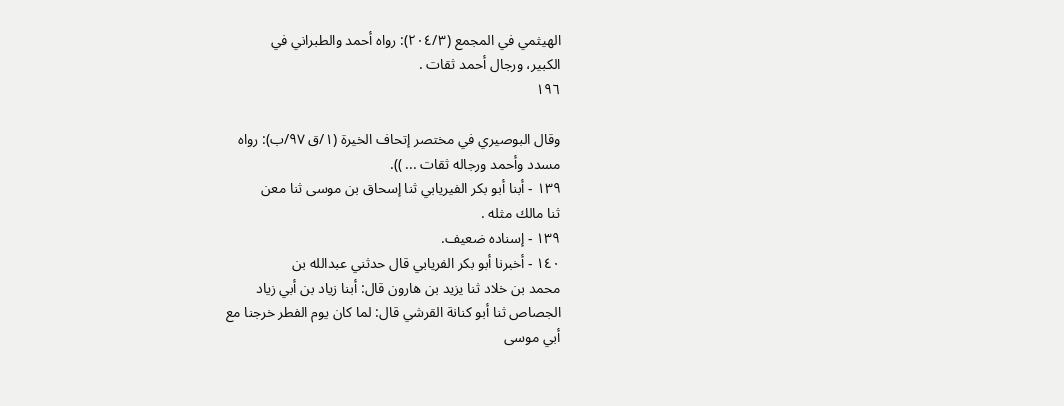الهيثمي في المجمع (٢٠٤/٣): رواه أحمد والطبراني في
الكبير، ورجال أحمد ثقات .
١٩٦

وقال البوصيري في مختصر إتحاف الخيرة (١/ق ٩٧/ب): رواه
مسدد وأحمد ورجاله ثقات ... )).
١٣٩ - أبنا أبو بكر الفيريابي ثنا إسحاق بن موسى ثنا معن
ثنا مالك مثله .
١٣٩ - إسناده ضعيف.
١٤٠ - أخبرنا أبو بكر الفريابي قال حدثني عبدالله بن
محمد بن خلاد ثنا يزيد بن هارون قال: أبنا زياد بن أبي زياد
الجصاص ثنا أبو كنانة القرشي قال: لما كان يوم الفطر خرجنا مع
أبي موسى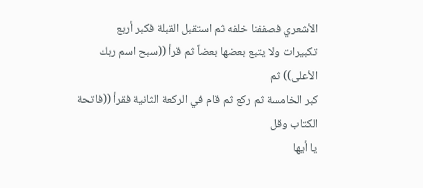الأشعري فصففنا خلفه ثم استقبل القبلة فكبر أربع
تكبيرات ولا يتبع بعضها بعضاً ثم قرأ ((سبح اسم ربك الأعلى)) ثم
كبر الخامسة ثم ركع ثم قام في الركعة الثانية فقرأ ((فاتحة الكتاب وقل
يا أيها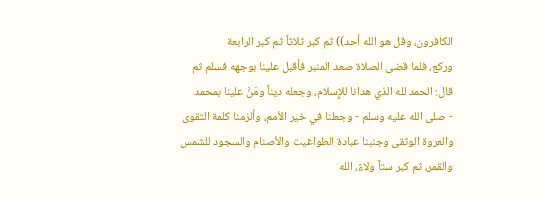الكافرون، وقل هو الله أحد)) ثم كبر ثلاثاً ثم كبر الرابعة
وركع، فلما قضى الصلاة صعد المنبر فأقبل علينا بوجهه فسلم ثم
قال: الحمد لله الذي هدانا للإِسلام، وجعله ديناً ومَنَّ علينا بمحمد
- صلى الله عليه وسلم - وجعلنا في خير الأمم، وألزمنا كلمة التقوى
والعروة الوثقى وجنبنا عبادة الطواغيت والأصنام والسجود للشمس
والقمر، ثم كبر ستاً ولاءً، الله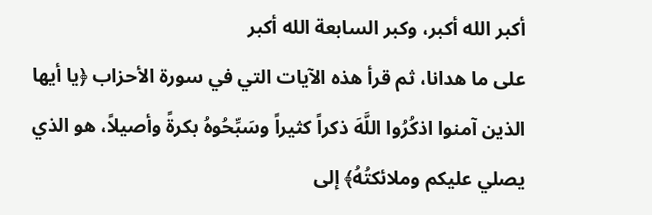أكبر الله أكبر، وكبر السابعة الله أكبر
على ما هدانا، ثم قرأ هذه الآيات التي في سورة الأحزاب ﴿يا أيها
الذين آمنوا اذكُرُوا اللَّهَ ذكراً كثيراً وسَبِّحُوهُ بكرةً وأصيلاً، هو الذي
يصلي عليكم وملائكتُهُ﴾ إلى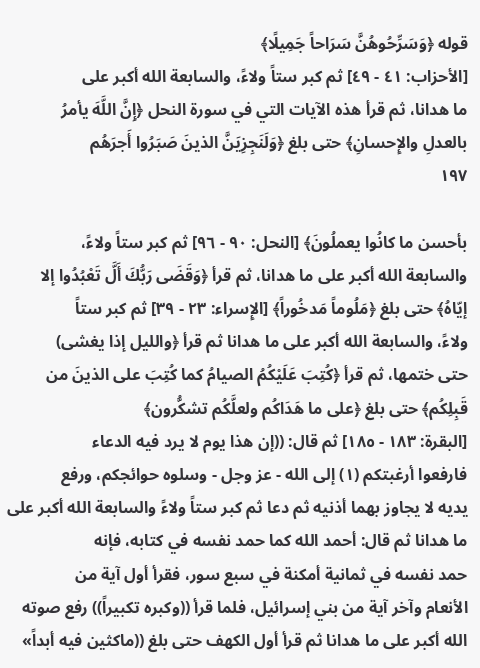قوله ﴿وَسَرِّحُوهُنَّ سَرَاحاً جَمِيلًا﴾
[الأحزاب: ٤١ - ٤٩] ثم كبر ستاً ولاءً، والسابعة الله أكبر على
ما هدانا، ثم قرأ هذه الآيات التي في سورة النحل ﴿إِنَّ اللَّهَ يأمرُ
بالعدلِ والإِحسانِ﴾ حتى بلغ ﴿وَلَنَجِزِيَنَّ الذينَ صَبَرُوا أَجرَهُم
١٩٧

بأحسن ما كانُوا يعملُونَ﴾ [النحل: ٩٠ - ٩٦] ثم كبر ستاً ولاءً،
والسابعة الله أكبر على ما هدانا، ثم قرأ ﴿وَقَضَى رَبُّكَ أَلَّ تَعْبُدُوا إلا
إيّاهُ﴾ حتى بلغ ﴿مَلُوماً مَدخُوراً﴾ [الإِسراء: ٢٣ - ٣٩] ثم كبر ستاً
ولاءً، والسابعة الله أكبر على ما هدانا ثم قرأ ﴿والليل إذا يغشى)
حتى ختمها، ثم قرأ ﴿كُتِبَ عَلَيْكُمُ الصيامُ كما كُتِبَ على الذينَ من
قَبِلِكُم﴾ حتى بلغ ﴿على ما هَدَاكُم ولعلَّكُم تشكُّرون﴾
[البقرة: ١٨٣ - ١٨٥] ثم قال: ((إن هذا يوم لا يرد فيه الدعاء
فارفعوا أرغبتكم (١) إلى الله - عز وجل - وسلوه حوائجكم، ورفع
يديه لا يجاوز بهما أذنيه ثم دعا ثم كبر ستاً ولاءً والسابعة الله أكبر على
ما هدانا ثم قال: أحمد الله كما حمد نفسه في كتابه، فإنه
حمد نفسه في ثمانية أمكنة في سبع سور، فقرأ أول آية من
الأنعام وآخر آية من بني إسرائيل، فلما قرأ ((وكبره تكبيراً)) رفع صوته
الله أكبر على ما هدانا ثم قرأ أول الكهف حتى بلغ ((ماكثين فيه أبداً»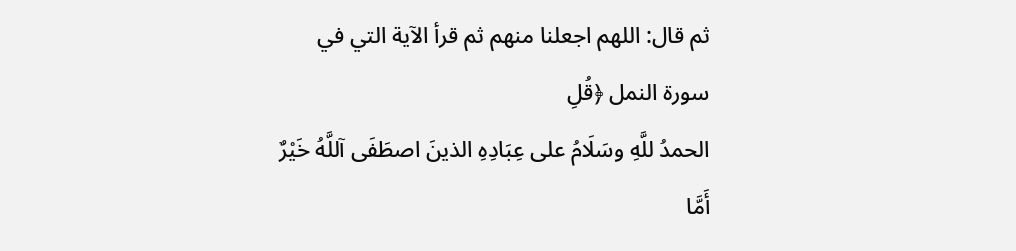ثم قال: اللهم اجعلنا منهم ثم قرأ الآية التي في سورة النمل ﴿قُلِ
الحمدُ للَّهِ وسَلَامُ على عِبَادِهِ الذينَ اصطَفَى آللَّهُ خَيْرٌ أَمَّا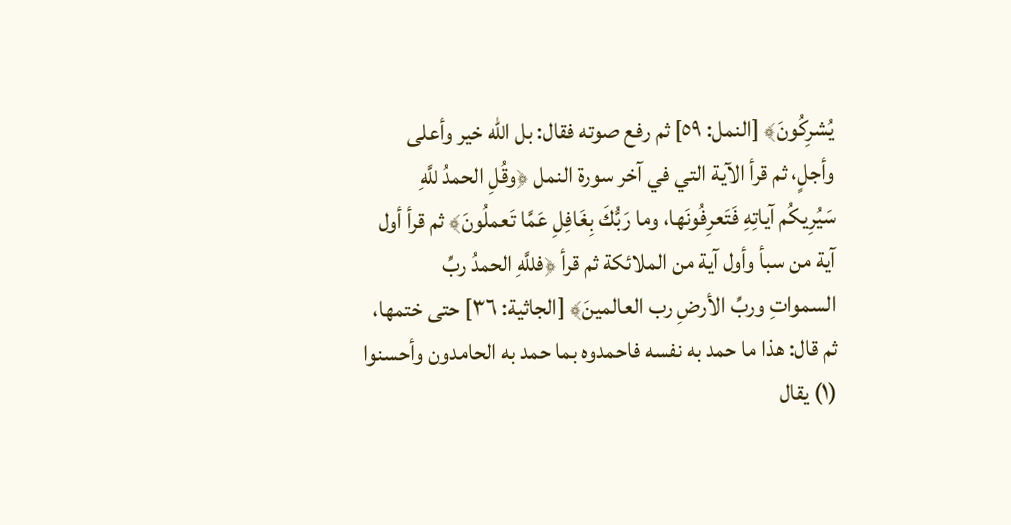يُشرِكُونَ﴾ [النمل: ٥٩] ثم رفع صوته فقال: بل الله خير وأعلى
وأجلٍ، ثم قرأ الآية التي في آخر سورة النمل ﴿وقُلِ الحمدُ للَّهِ
سَيُرِيكُم آياتِهِ فَتَعرِفُونَها، وما رَبُّكَ بِغَافِلِ عَمَّا تَعملُونَ﴾ ثم قرأ أول
آية من سبأ وأول آية من الملائكة ثم قرأ ﴿فللَّهِ الحمدُ ربِّ
السمواتِ وربِّ الأرضِ رب العالمينَ﴾ [الجاثية: ٣٦] حتى ختمها،
ثم قال: هذا ما حمد به نفسه فاحمدوه بما حمد به الحامدون وأحسنوا
(١) يقال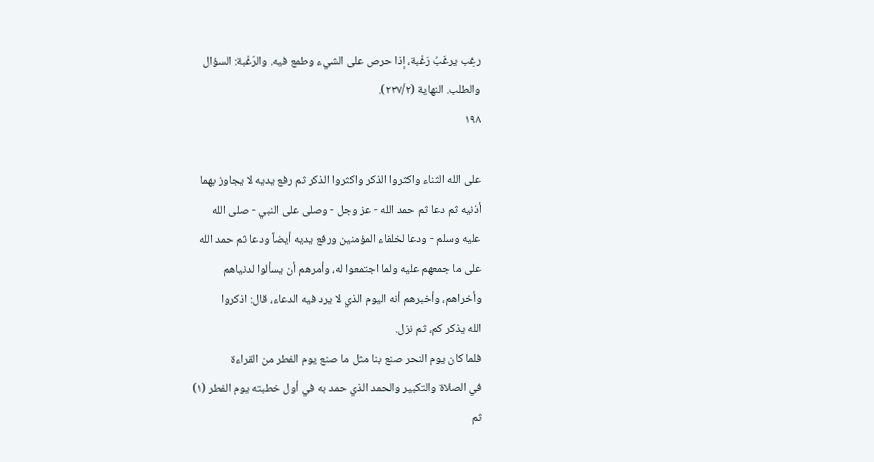رغِب يرغَبُ رَغْبة، إذا حرص على الشيء وطمع فيه. والرّغْبة: السؤال
والطلب. النهاية (٢٣٧/٢).
١٩٨

على الله الثناء واکثروا الذکر واکثروا الذکر ثم رفع يديه لا يجاوز بهما
أذنيه ثم دعا ثم حمد الله - عز وجل - وصلى على النبي - صلى الله
عليه وسلم - ودعا لخلفاء المؤمنين ورفع يديه أيضاً ودعا ثم حمد الله
على ما جمعهم عليه ولما اجتمعوا له، وأمرهم أن يسألوا لدنياهم
وأخراهم، وأخبرهم أنه اليوم الذي لا يرد فيه الدعاء، قال: اذكروا
الله یذکر کم، ثم نزل.
فلما كان يوم النحر صنع بنا مثل ما صنع يوم الفطر من القراءة
في الصلاة والتكبير والحمد الذي حمد به في أول خطبته يوم الفطر (١)
ثم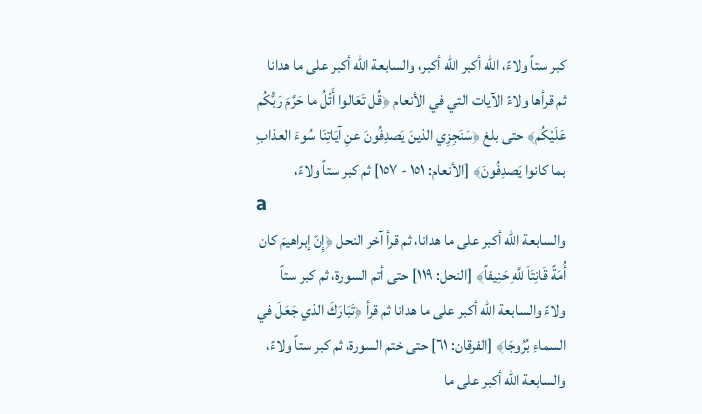كبر ستاً ولاءً، الله أكبر الله أكبر، والسابعة الله أكبر على ما هدانا
ثم قرأها ولاءً الآيات التي في الأنعام ﴿قُل تَعَالوا أَتْلُ ما حَرَّمَ رَبُّكُم
عَلَيْكُم﴾ حتى بلغ ﴿سَنَجِزِي الذينَ يَصدِفُونَ عنِ آيَاتِنَا سُوءَ العذابِ
بما كانوا يَصدِفُونَ﴾ [الأنعام: ١٥١ - ١٥٧] ثم كبر ستاً ولاءً،
a
والسابعة الله أكبر على ما هدانا، ثم قرأ آخر النحل ﴿إِنّ إبراهيمَ كان
أُمَةً قَانِتَاَ للَّهِ حَنِيفاً﴾ [النحل: ١١٩] حتى أتم السورة، ثم كبر ستاً
ولاءً والسابعة الله أكبر على ما هدانا ثم قرأ ﴿تَبَارَكَ الذي جَعَلَ في
السماءِ بُرُوجَا﴾ [الفرقان: ٦١] حتى ختم السورة، ثم كبر ستاً ولاءً،
والسابعة الله أكبر على ما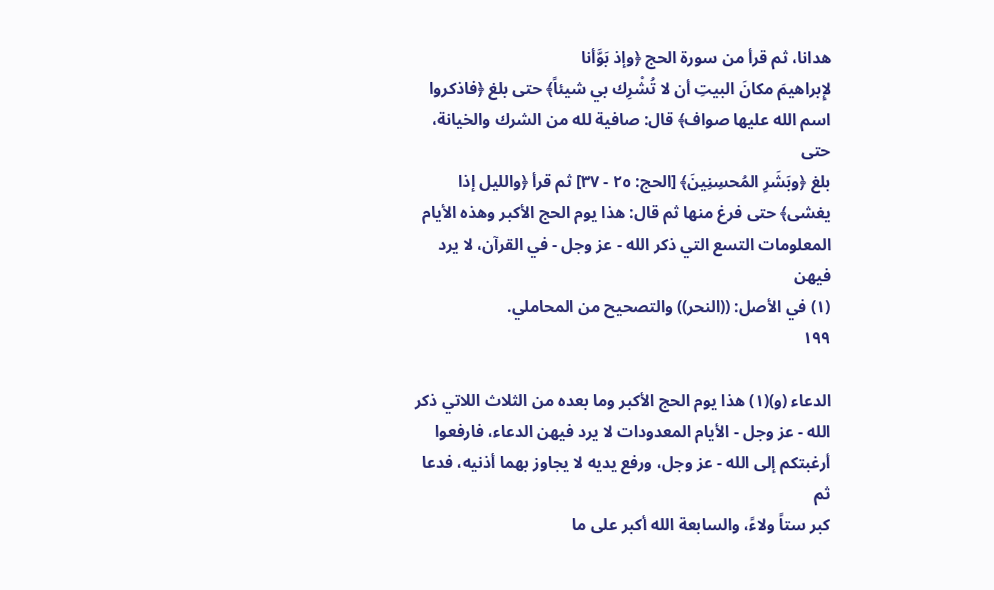هدانا، ثم قرأ من سورة الحج ﴿وإذ بَوَّأنا
لإِبراهيمَ مكانَ البيتِ أن لا تُشْرِك بي شيئاً﴾ حتى بلغ ﴿فاذكروا
اسم الله عليها صواف﴾ قال: صافية لله من الشرك والخيانة، حتى
بلغ ﴿وبَشَرِ المُحسِنِينَ﴾ [الحج: ٢٥ - ٣٧] ثم قرأ ﴿والليل إذا
يغشى﴾ حتى فرغ منها ثم قال: هذا يوم الحج الأكبر وهذه الأيام
المعلومات التسع التي ذكر الله - عز وجل - في القرآن، لا يرد فيهن
(١) في الأصل: ((النحر)) والتصحيح من المحاملي.
١٩٩

الدعاء (و)(١) هذا يوم الحج الأكبر وما بعده من الثلاث اللاتي ذكر
الله - عز وجل - الأيام المعدودات لا يرد فيهن الدعاء، فارفعوا
أرغبتكم إلى الله - عز وجل، ورفع يديه لا يجاوز بهما أذنيه، فدعا ثم
كبر ستاً ولاءً، والسابعة الله أكبر على ما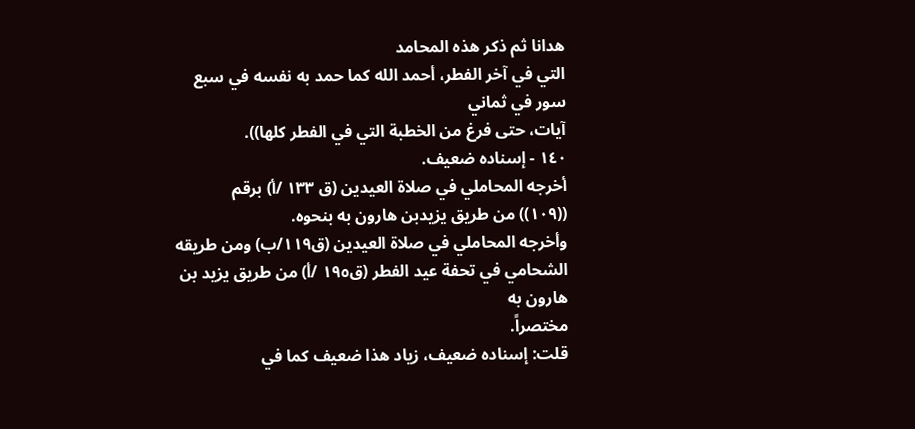هدانا ثم ذكر هذه المحامد
التي في آخر الفطر، أحمد الله كما حمد به نفسه في سبع سور في ثماني
آيات، حتى فرغ من الخطبة التي في الفطر كلها)).
١٤٠ - إسناده ضعيف.
أخرجه المحاملي في صلاة العيدين (ق ١٣٣ /أ) برقم
((١٠٩)) من طريق يزيدبن هارون به بنحوه.
وأخرجه المحاملي في صلاة العيدين (ق١١٩/ب) ومن طريقه
الشحامي في تحفة عيد الفطر (ق١٩٥ /أ) من طريق يزيد بن هارون به
مختصراً.
قلت: إسناده ضعيف، زياد هذا ضعيف كما في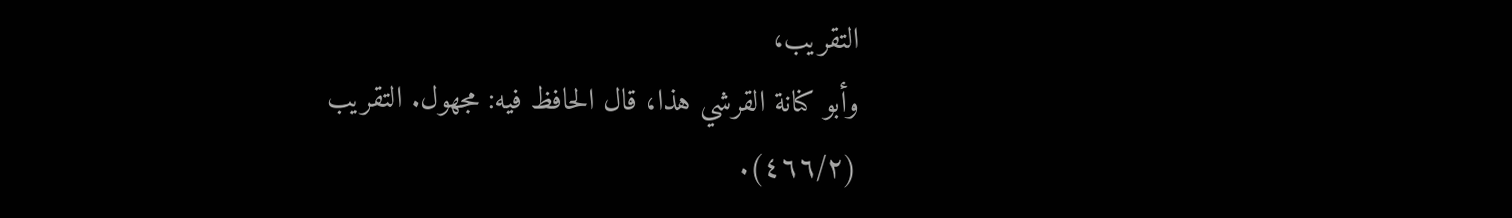التقريب،
وأبو كنانة القرشي هذا، قال الحافظ فيه: مجهول. التقريب
(٤٦٦/٢).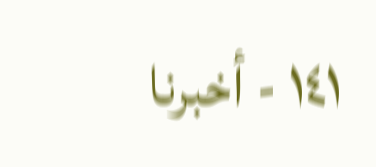١٤١ - أخبرنا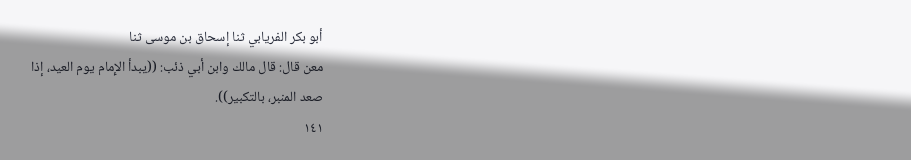أبو بكر الفريابي ثنا إسحاق بن موسى ثنا
معن قال: قال مالك وابن أبي ذئب: ((يبدأ الإِمام يوم العيد، إذا
صعد المنبر، بالتكبير)).
١٤١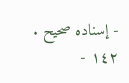- إسناده صحيح .
١٤٢ -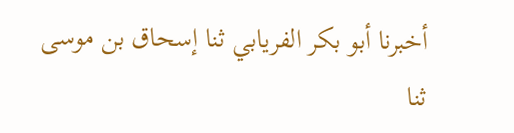أخبرنا أبو بكر الفريابي ثنا إسحاق بن موسى ثنا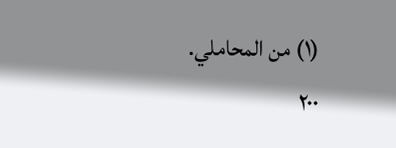(١) من المحاملي.
٢٠٠